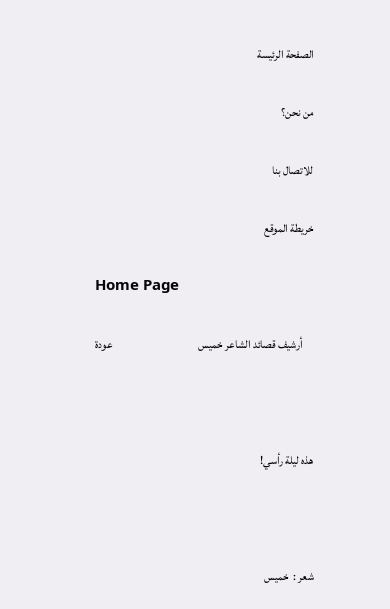الصفحة الرئيسة

من نحن؟

للاتصال بنا

خريطة الموقع

Home Page

     أرشيف قصائد الشاعر خميس                                      عودة



هذه ليلة رأسي!



شعر :  خميس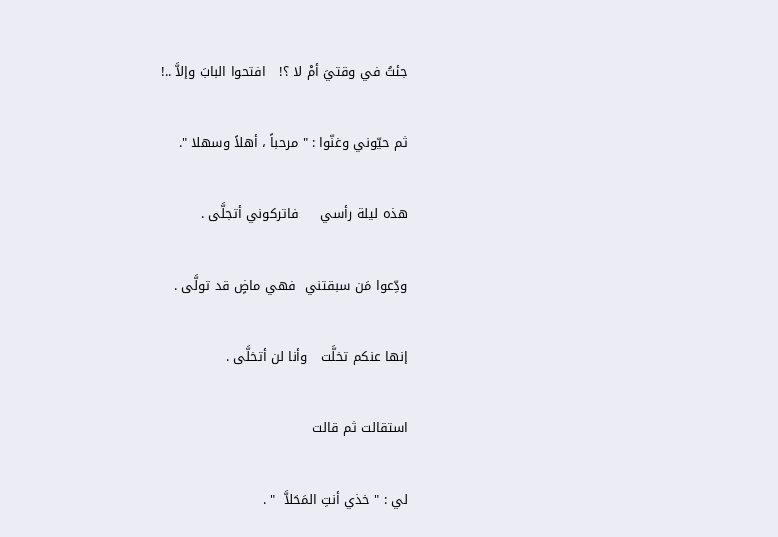جئتُ في وقتيَ أمْ لا ؟!   افتحوا البابَ وإلاَّ ..!

ثم حيّوني وغنّوا : " مرحباً ، أهلاً وسهلا ".

هذه ليلة رأسي     فاتركوني أتجلَّى .

ودِّعوا مَن سبقتني  فهي ماضٍ قد تولَّى .

إنها عنكم تخلَّت   وأنا لن أتخلَّى .

استقالت ثم قالت

لي : " خذي أنتِ المَحَلاَّ  " .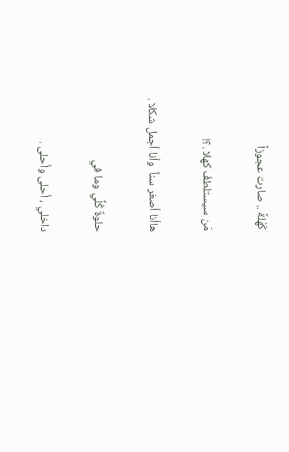كَهْلةً .. صارت عجوزاً

مَن سيستلطفُ كهلا .؟!

هاأنا أصغر سناً  وأنا أجمل شكلا .

حلوةٌ كُلِّي وما في

داخلي ، أحلى وأحلى .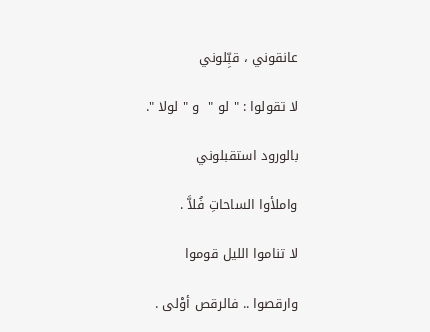عانقوني ، قبِّلوني

لا تقولوا : " لو "  و " لولا ".

بالورود استقبلوني

واملأوا الساحاتِ فُلاَّ .

لا تناموا الليل قوموا

وارقصوا .. فالرقص أوْلى .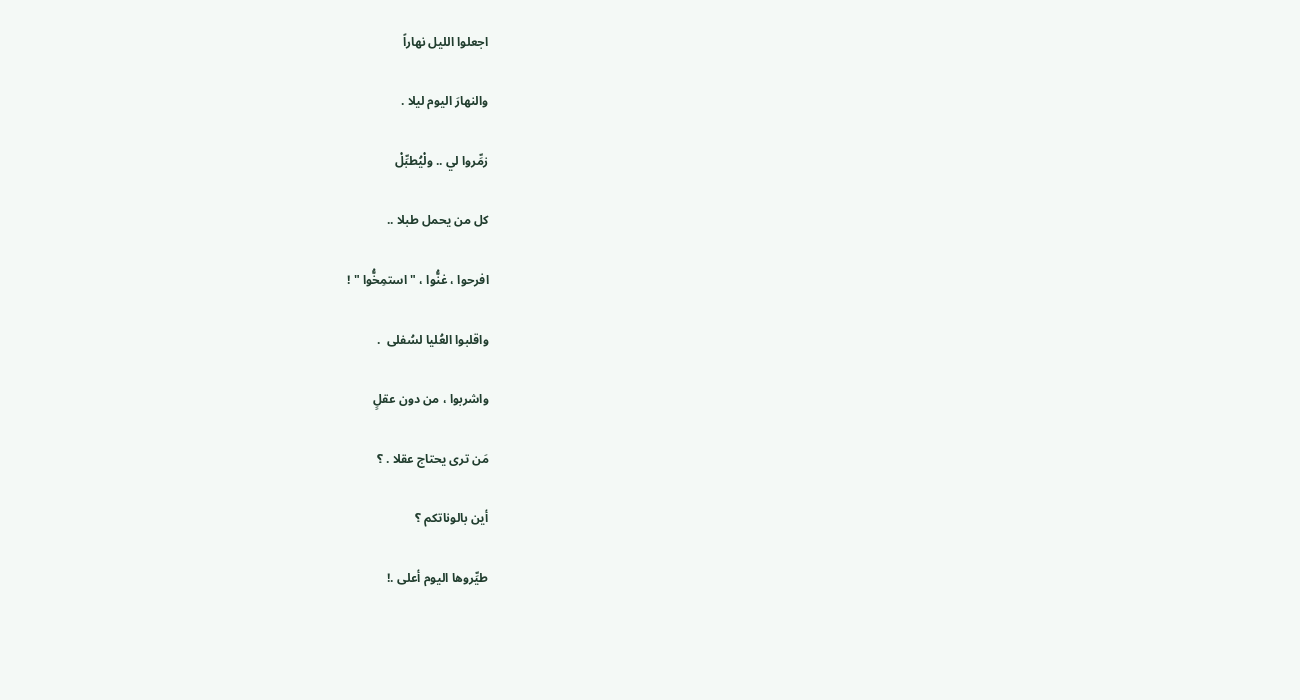اجعلوا الليل نهاراً

والنهارَ اليوم ليلا .

زمِّروا لي .. ولْيُطبِّلْ

كل من يحمل طبلا ..

افرحوا ، غنُّوا ، " استمِخُّوا " !

واقلبوا العُليا لسُفلى  .

واشربوا ، من دون عقلٍ

مَن ترى يحتاج عقلا . ؟

أين بالوناتكم ؟

طيِّروها اليوم أعلى .!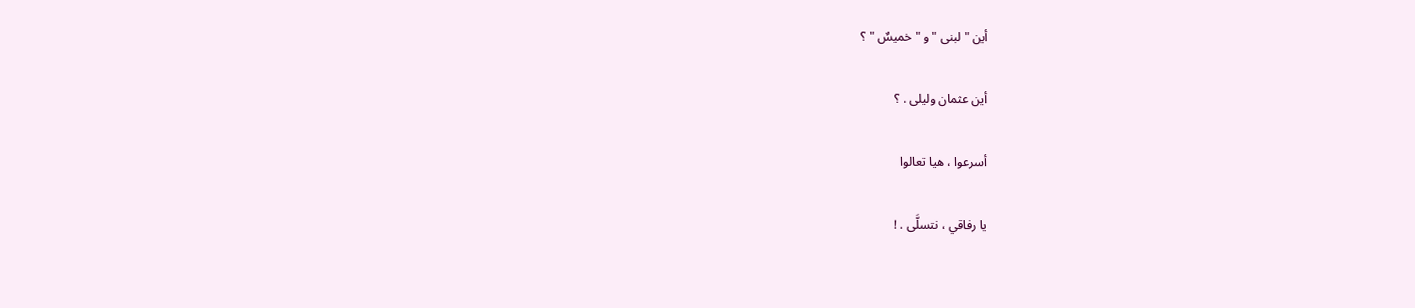أين " لبنى " و " خميسٌ " ؟

أين عثمان وليلى . ؟

أسرعوا ، هيا تعالوا

يا رفاقي ، نتسلَّى . !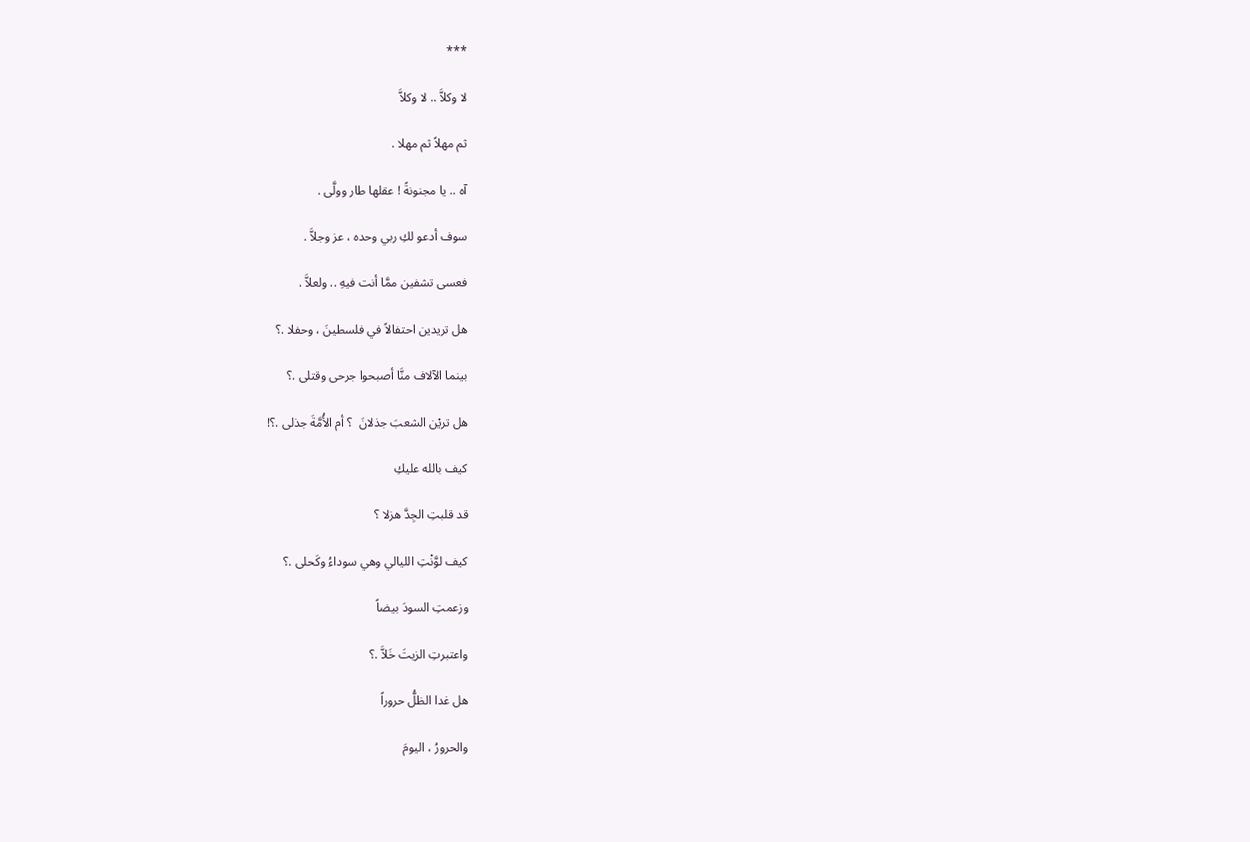***

لا وكلاَّ .. لا وكلاَّ

ثم مهلاً ثم مهلا .

آه .. يا مجنونةً ! عقلها طار وولَّى .

سوف أدعو لكِ ربي وحده ، عز وجلاَّ .

فعسى تشفين ممَّا أنت فيهِ .. ولعلاَّ .

هل تريدين احتفالاً في فلسطينَ ، وحفلا .؟

بينما الآلاف منَّا أصبحوا جرحى وقتلى .؟

هل تريْن الشعبَ جذلانَ  ؟ أم الأُمَّةَ جذلى .؟!

كيف بالله عليكِ

قد قلبتِ الجِدَّ هزلا ؟

كيف لوَّنْتِ الليالي وهي سوداءُ وكَحلى .؟

وزعمتِ السودَ بيضاً

واعتبرتِ الزيتَ خَلاَّ .؟

هل غدا الظلُّ حروراً

والحرورُ ، اليومَ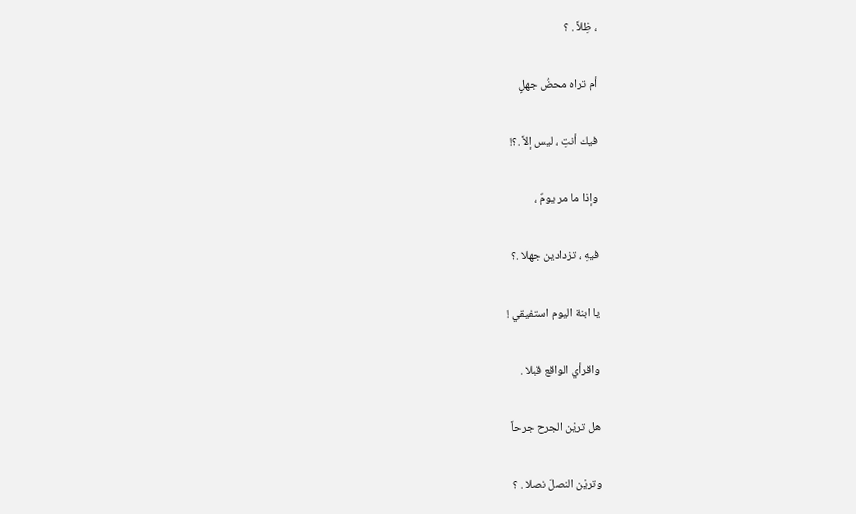، ظِلاَّ . ؟

أم تراه محضُ جهلٍ

فيك أنتِ ، ليس إلاَّ .؟!

وإذا ما مر يومٌ ،

فيهِ ، تزدادين جهلا .؟

يا ابنة اليوم استفيقي !

واقرأي الواقع قبلا .

هل تريْن الجرح جرحاً

وتريْن النصلَ نصلا . ؟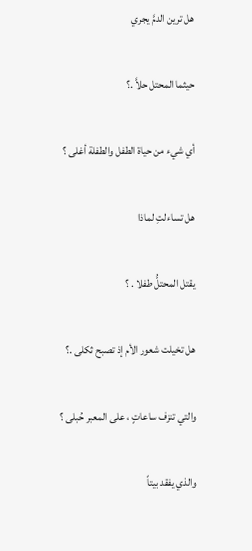هل ترين الدمَّ يجري

حيثما المحتل حلاَّ .؟

أي شيء من حياة الطفل والطفلة أغلى ؟

هل تساءلتِ لماذا

يقتل المحتلُّ طفلا . ؟

هل تخيلت شعور الأم إذ تصبح ثكلى .؟

والتي تنزف ساعاتٍ ، على المعبر حُبلى ؟

والذي يفقد بيتاً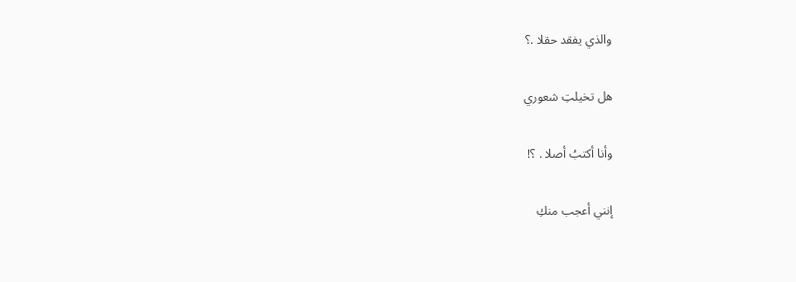والذي يفقد حقلا .؟

هل تخيلتِ شعوري

وأنا أكتبُ أصلا . ؟!

إنني أعجب منكِ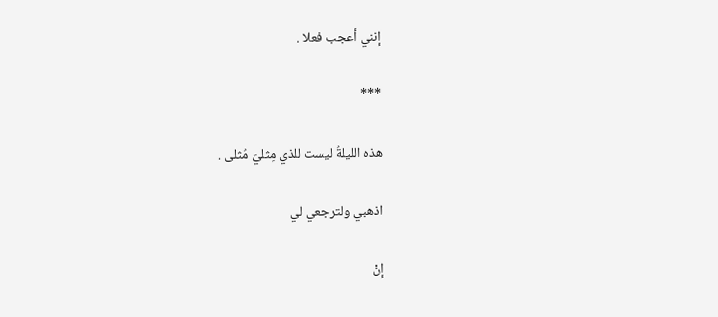إنني أعجب فعلا .

***

هذه الليلةُ ليست للذي مِثليَ مُثلى .

اذهبي ولترجعي لي

إنْ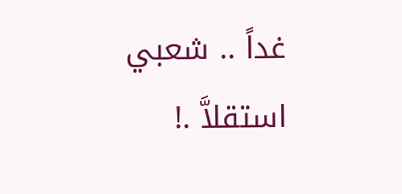غداً .. شعبي استقلاَّ .!